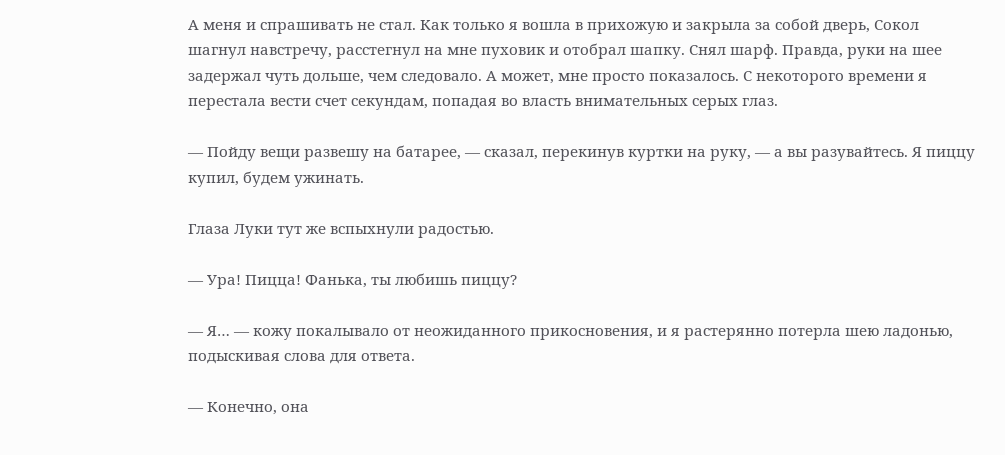А меня и спрашивать не стал. Как только я вошла в прихожую и закрыла за собой дверь, Сокол шагнул навстречу, расстегнул на мне пуховик и отобрал шапку. Снял шарф. Правда, руки на шее задержал чуть дольше, чем следовало. А может, мне просто показалось. С некоторого времени я перестала вести счет секундам, попадая во власть внимательных серых глаз.

— Пойду вещи развешу на батарее, — сказал, перекинув куртки на руку, — а вы разувайтесь. Я пиццу купил, будем ужинать.

Глаза Луки тут же вспыхнули радостью.

— Ура! Пицца! Фанька, ты любишь пиццу?

— Я… — кожу покалывало от неожиданного прикосновения, и я растерянно потерла шею ладонью, подыскивая слова для ответа.

— Конечно, она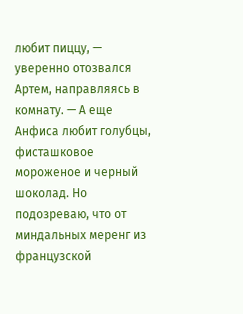любит пиццу, — уверенно отозвался Артем, направляясь в комнату. — А еще Анфиса любит голубцы, фисташковое мороженое и черный шоколад. Но подозреваю, что от миндальных меренг из французской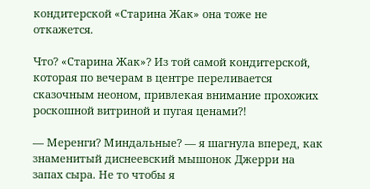кондитерской «Старина Жак» она тоже не откажется.

Что? «Старина Жак»? Из той самой кондитерской, которая по вечерам в центре переливается сказочным неоном, привлекая внимание прохожих роскошной витриной и пугая ценами?!

— Меренги? Миндальные? — я шагнула вперед, как знаменитый диснеевский мышонок Джерри на запах сыра. Не то чтобы я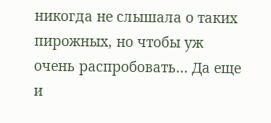никогда не слышала о таких пирожных, но чтобы уж очень распробовать… Да еще и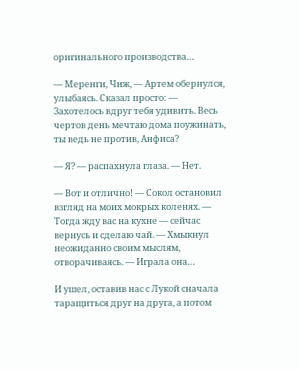оригинального производства…

— Меренги, Чиж, — Артем обернулся, улыбаясь. Сказал просто: — Захотелось вдруг тебя удивить. Весь чертов день мечтаю дома поужинать, ты ведь не против, Анфиса?

— Я? — распахнула глаза. — Нет.

— Вот и отлично! — Сокол остановил взгляд на моих мокрых коленях. — Тогда жду вас на кухне — сейчас вернусь и сделаю чай. — Хмыкнул неожиданно своим мыслям, отворачиваясь. — Играла она…

И ушел, оставив нас с Лукой сначала таращиться друг на друга, а потом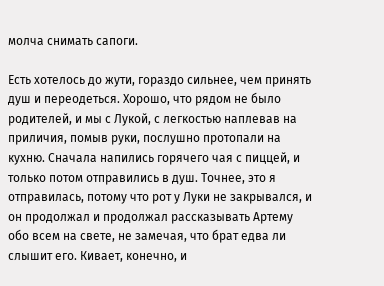молча снимать сапоги.

Есть хотелось до жути, гораздо сильнее, чем принять душ и переодеться. Хорошо, что рядом не было родителей, и мы с Лукой, с легкостью наплевав на приличия, помыв руки, послушно протопали на кухню. Сначала напились горячего чая с пиццей, и только потом отправились в душ. Точнее, это я отправилась, потому что рот у Луки не закрывался, и он продолжал и продолжал рассказывать Артему обо всем на свете, не замечая, что брат едва ли слышит его. Кивает, конечно, и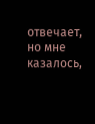отвечает, но мне казалось,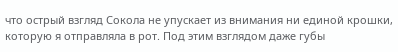что острый взгляд Сокола не упускает из внимания ни единой крошки, которую я отправляла в рот. Под этим взглядом даже губы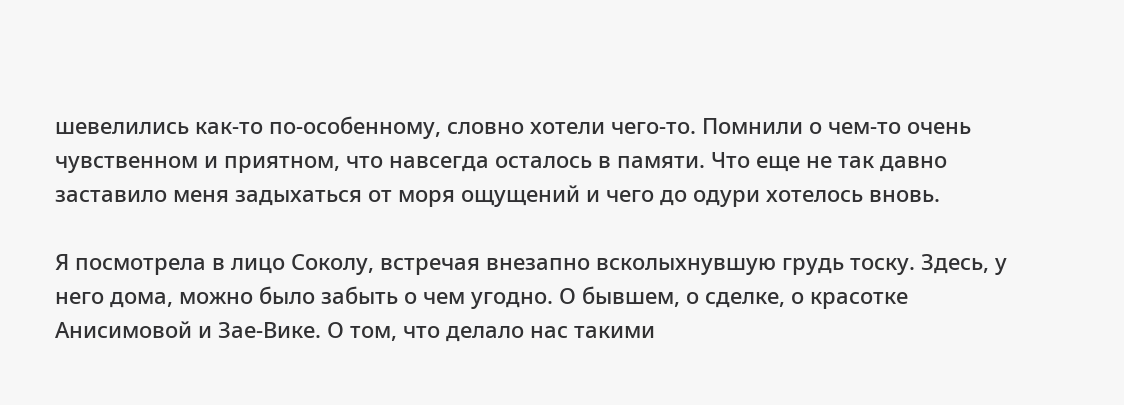шевелились как-то по-особенному, словно хотели чего-то. Помнили о чем-то очень чувственном и приятном, что навсегда осталось в памяти. Что еще не так давно заставило меня задыхаться от моря ощущений и чего до одури хотелось вновь.

Я посмотрела в лицо Соколу, встречая внезапно всколыхнувшую грудь тоску. Здесь, у него дома, можно было забыть о чем угодно. О бывшем, о сделке, о красотке Анисимовой и Зае-Вике. О том, что делало нас такими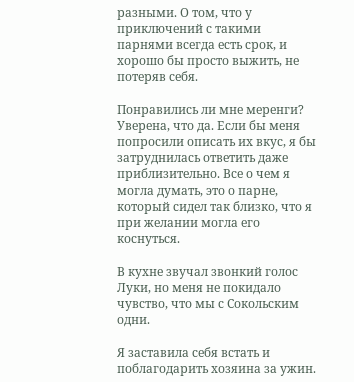разными. О том, что у приключений с такими парнями всегда есть срок, и хорошо бы просто выжить, не потеряв себя.

Понравились ли мне меренги? Уверена, что да. Если бы меня попросили описать их вкус, я бы затруднилась ответить даже приблизительно. Все о чем я могла думать, это о парне, который сидел так близко, что я при желании могла его коснуться.

В кухне звучал звонкий голос Луки, но меня не покидало чувство, что мы с Сокольским одни.

Я заставила себя встать и поблагодарить хозяина за ужин.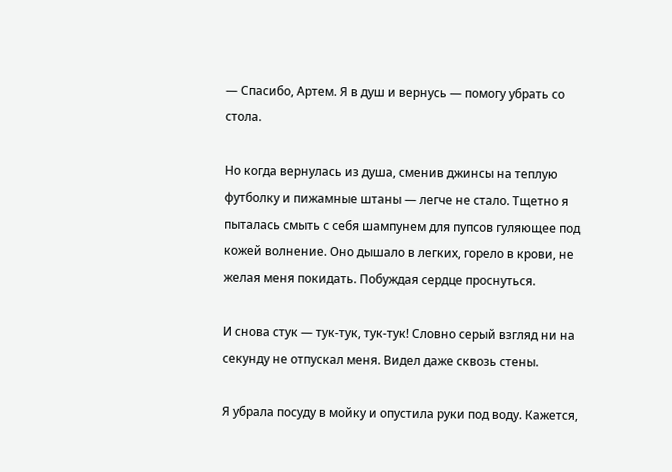— Спасибо, Артем. Я в душ и вернусь — помогу убрать со стола.

Но когда вернулась из душа, сменив джинсы на теплую футболку и пижамные штаны — легче не стало. Тщетно я пыталась смыть с себя шампунем для пупсов гуляющее под кожей волнение. Оно дышало в легких, горело в крови, не желая меня покидать. Побуждая сердце проснуться.

И снова стук — тук-тук, тук-тук! Словно серый взгляд ни на секунду не отпускал меня. Видел даже сквозь стены.

Я убрала посуду в мойку и опустила руки под воду. Кажется,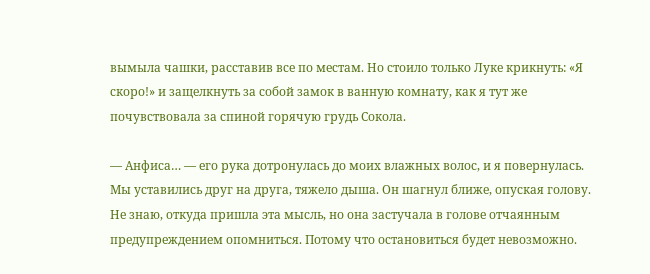вымыла чашки, расставив все по местам. Но стоило только Луке крикнуть: «Я скоро!» и защелкнуть за собой замок в ванную комнату, как я тут же почувствовала за спиной горячую грудь Сокола.

— Анфиса… — его рука дотронулась до моих влажных волос, и я повернулась. Мы уставились друг на друга, тяжело дыша. Он шагнул ближе, опуская голову. Не знаю, откуда пришла эта мысль, но она застучала в голове отчаянным предупреждением опомниться. Потому что остановиться будет невозможно.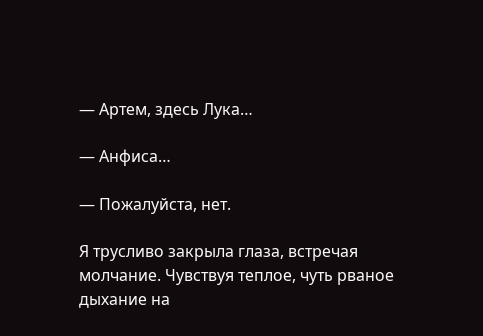— Артем, здесь Лука…

— Анфиса…

— Пожалуйста, нет.

Я трусливо закрыла глаза, встречая молчание. Чувствуя теплое, чуть рваное дыхание на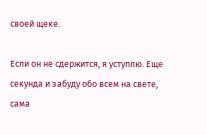своей щеке.

Если он не сдержится, я уступлю. Еще секунда и забуду обо всем на свете, сама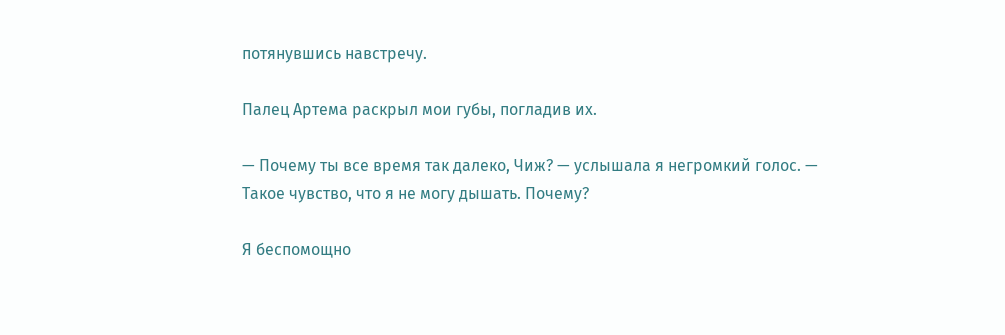потянувшись навстречу.

Палец Артема раскрыл мои губы, погладив их.

— Почему ты все время так далеко, Чиж? — услышала я негромкий голос. — Такое чувство, что я не могу дышать. Почему?

Я беспомощно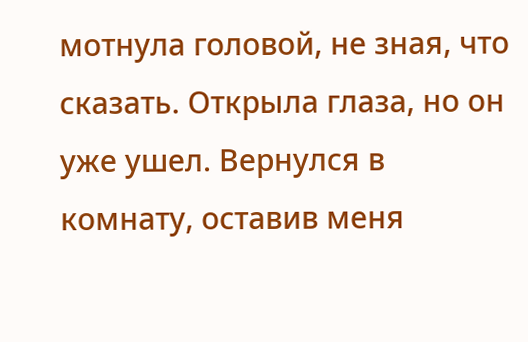мотнула головой, не зная, что сказать. Открыла глаза, но он уже ушел. Вернулся в комнату, оставив меня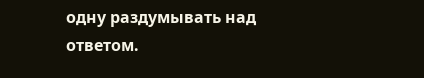одну раздумывать над ответом.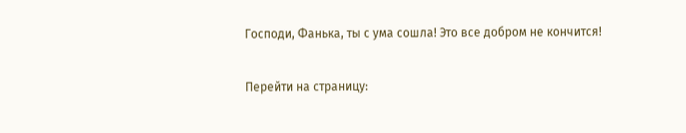Господи, Фанька, ты с ума сошла! Это все добром не кончится!

Перейти на страницу: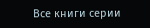Все книги серии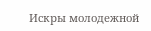Искры молодежной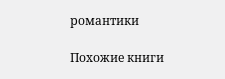романтики

Похожие книги